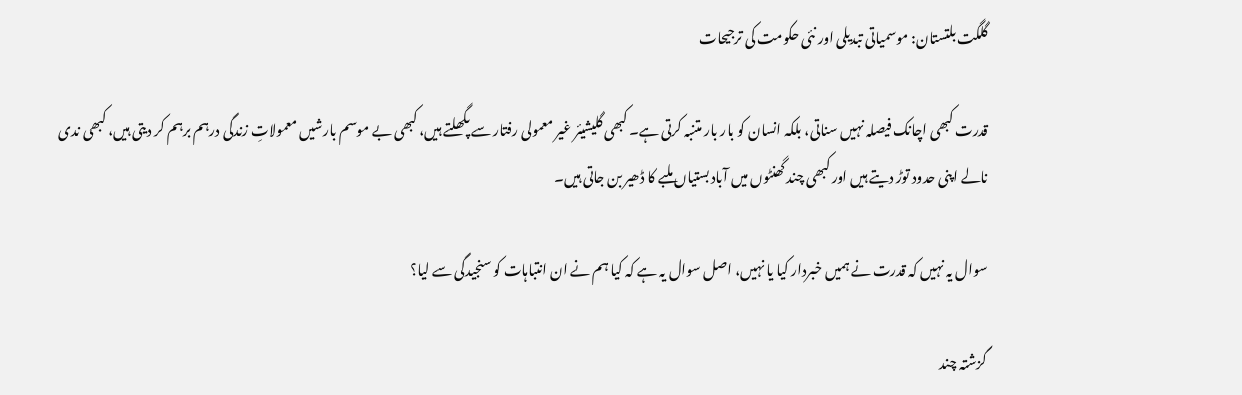گلگت بلتستان: موسمیاتی تبدیلی اور نئی حکومت کی ترجیحات

قدرت کبھی اچانک فیصلہ نہیں سناتی، بلکہ انسان کو بار بار متنبہ کرتی ہے۔ کبھی گلیشیئر غیر معمولی رفتار سے پگھلتے ہیں، کبھی بے موسم بارشیں معمولاتِ زندگی درہم برہم کر دیتی ہیں، کبھی ندی نالے اپنی حدود توڑ دیتے ہیں اور کبھی چند گھنٹوں میں آباد بستیاں ملبے کا ڈھیر بن جاتی ہیں۔

سوال یہ نہیں کہ قدرت نے ہمیں خبردار کیا یا نہیں، اصل سوال یہ ہے کہ کیا ہم نے ان انتباہات کو سنجیدگی سے لیا؟

گزشتہ چند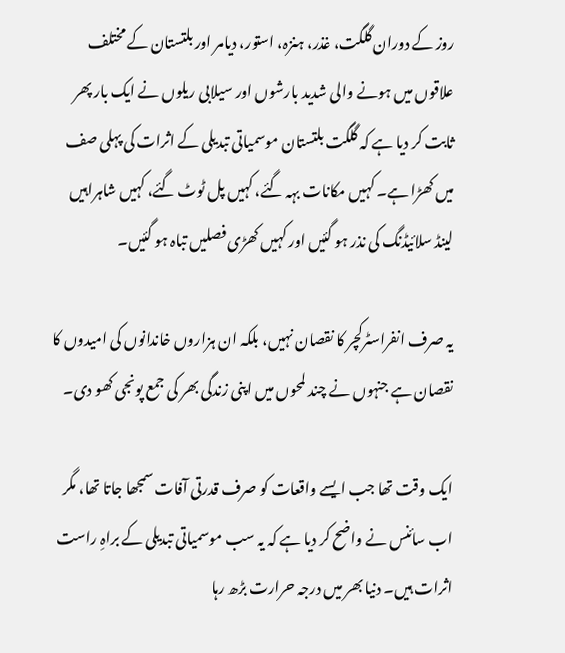روز کے دوران گلگت، غذر، ہنزہ، استور، دیامر اور بلتستان کے مختلف علاقوں میں ہونے والی شدید بارشوں اور سیلابی ریلوں نے ایک بار پھر ثابت کر دیا ہے کہ گلگت بلتستان موسمیاتی تبدیلی کے اثرات کی پہلی صف میں کھڑا ہے۔ کہیں مکانات بہہ گئے، کہیں پل ٹوٹ گئے، کہیں شاہراہیں لینڈ سلائیڈنگ کی نذر ہو گئیں اور کہیں کھڑی فصلیں تباہ ہو گئیں۔

یہ صرف انفراسٹرکچر کا نقصان نہیں، بلکہ ان ہزاروں خاندانوں کی امیدوں کا نقصان ہے جنہوں نے چند لمحوں میں اپنی زندگی بھر کی جمع پونجی کھو دی۔

ایک وقت تھا جب ایسے واقعات کو صرف قدرتی آفات سمجھا جاتا تھا، مگر اب سائنس نے واضح کر دیا ہے کہ یہ سب موسمیاتی تبدیلی کے براہِ راست اثرات ہیں۔ دنیا بھر میں درجہ حرارت بڑھ رہا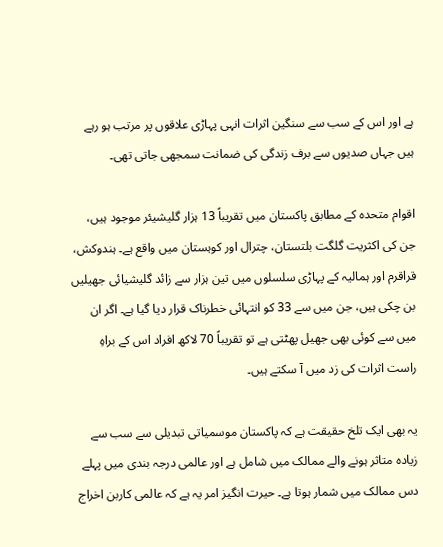ہے اور اس کے سب سے سنگین اثرات انہی پہاڑی علاقوں پر مرتب ہو رہے ہیں جہاں صدیوں سے برف زندگی کی ضمانت سمجھی جاتی تھی۔

اقوام متحدہ کے مطابق پاکستان میں تقریباً 13 ہزار گلیشیئر موجود ہیں، جن کی اکثریت گلگت بلتستان، چترال اور کوہستان میں واقع ہے۔ ہندوکش، قراقرم اور ہمالیہ کے پہاڑی سلسلوں میں تین ہزار سے زائد گلیشیائی جھیلیں بن چکی ہیں، جن میں سے 33 کو انتہائی خطرناک قرار دیا گیا ہے۔ اگر ان میں سے کوئی بھی جھیل پھٹتی ہے تو تقریباً 70 لاکھ افراد اس کے براہِ راست اثرات کی زد میں آ سکتے ہیں۔

یہ بھی ایک تلخ حقیقت ہے کہ پاکستان موسمیاتی تبدیلی سے سب سے زیادہ متاثر ہونے والے ممالک میں شامل ہے اور عالمی درجہ بندی میں پہلے دس ممالک میں شمار ہوتا ہے۔ حیرت انگیز امر یہ ہے کہ عالمی کاربن اخراج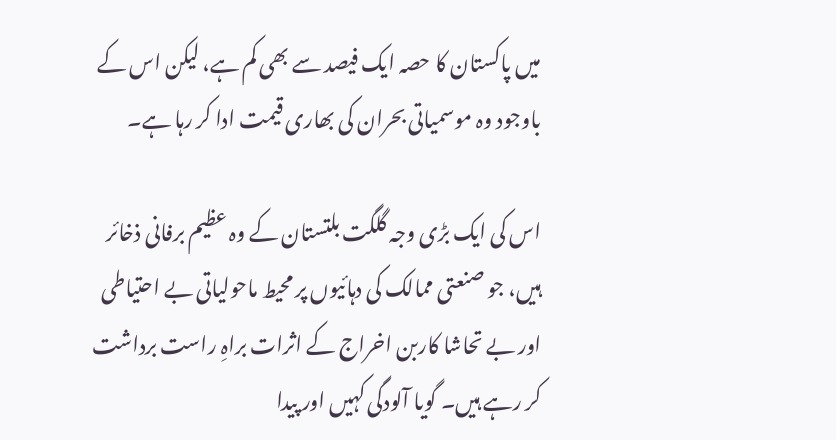میں پاکستان کا حصہ ایک فیصد سے بھی کم ہے، لیکن اس کے باوجود وہ موسمیاتی بحران کی بھاری قیمت ادا کر رہا ہے۔

اس کی ایک بڑی وجہ گلگت بلتستان کے وہ عظیم برفانی ذخائر ہیں، جو صنعتی ممالک کی دہائیوں پر محیط ماحولیاتی بے احتیاطی اور بے تحاشا کاربن اخراج کے اثرات براہِ راست برداشت کر رہے ہیں۔ گویا آلودگی کہیں اور پیدا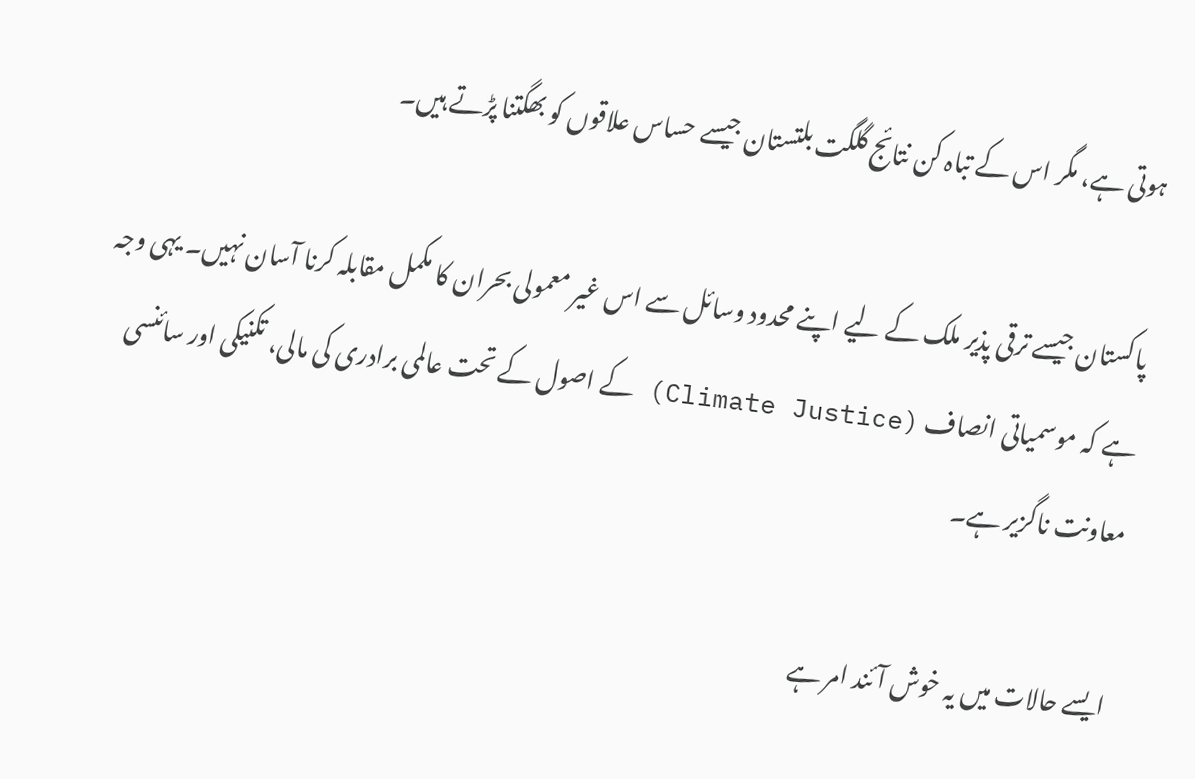ہوتی ہے، مگر اس کے تباہ کن نتائج گلگت بلتستان جیسے حساس علاقوں کو بھگتنا پڑتے ہیں۔

پاکستان جیسے ترقی پذیر ملک کے لیے اپنے محدود وسائل سے اس غیر معمولی بحران کا مکمل مقابلہ کرنا آسان نہیں۔ یہی وجہ ہے کہ موسمیاتی انصاف (Climate Justice) کے اصول کے تحت عالمی برادری کی مالی، تکنیکی اور سائنسی معاونت ناگزیر ہے۔

ایسے حالات میں یہ خوش آئند امر ہے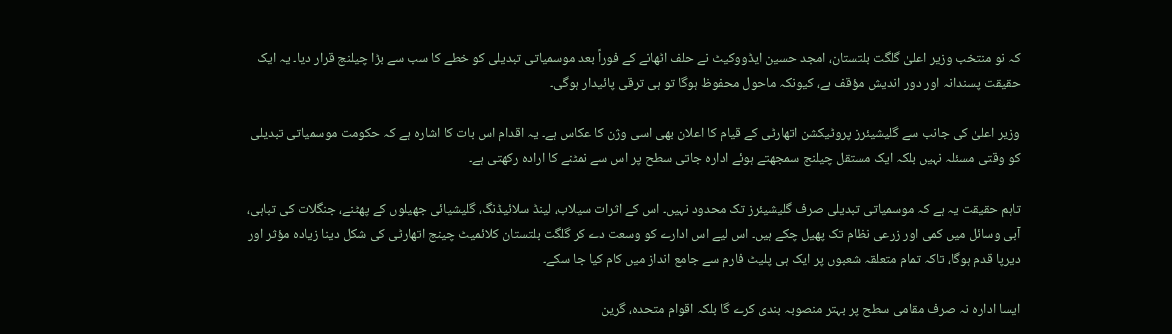کہ نو منتخب وزیر اعلیٰ گلگت بلتستان، امجد حسین ایڈووکیٹ نے حلف اٹھانے کے فوراً بعد موسمیاتی تبدیلی کو خطے کا سب سے بڑا چیلنج قرار دیا۔ یہ ایک حقیقت پسندانہ اور دور اندیش مؤقف ہے، کیونکہ ماحول محفوظ ہوگا تو ہی ترقی پائیدار ہوگی۔

وزیر اعلیٰ کی جانب سے گلیشیئرز پروٹیکشن اتھارٹی کے قیام کا اعلان بھی اسی وژن کا عکاس ہے۔ یہ اقدام اس بات کا اشارہ ہے کہ حکومت موسمیاتی تبدیلی کو وقتی مسئلہ نہیں بلکہ ایک مستقل چیلنج سمجھتے ہوئے ادارہ جاتی سطح پر اس سے نمٹنے کا ارادہ رکھتی ہے۔

تاہم حقیقت یہ ہے کہ موسمیاتی تبدیلی صرف گلیشیئرز تک محدود نہیں۔ اس کے اثرات سیلاب، لینڈ سلائیڈنگ، گلیشیائی جھیلوں کے پھٹنے، جنگلات کی تباہی، آبی وسائل میں کمی اور زرعی نظام تک پھیل چکے ہیں۔ اس لیے اس ادارے کو وسعت دے کر گلگت بلتستان کلائمیٹ چینج اتھارٹی کی شکل دینا زیادہ مؤثر اور دیرپا قدم ہوگا، تاکہ تمام متعلقہ شعبوں پر ایک ہی پلیٹ فارم سے جامع انداز میں کام کیا جا سکے۔

ایسا ادارہ نہ صرف مقامی سطح پر بہتر منصوبہ بندی کرے گا بلکہ اقوام متحدہ، گرین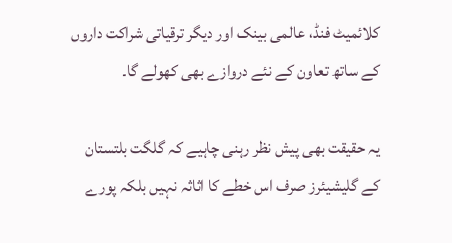کلائمیٹ فنڈ، عالمی بینک اور دیگر ترقیاتی شراکت داروں کے ساتھ تعاون کے نئے دروازے بھی کھولے گا۔

یہ حقیقت بھی پیش نظر رہنی چاہیے کہ گلگت بلتستان کے گلیشیئرز صرف اس خطے کا اثاثہ نہیں بلکہ پورے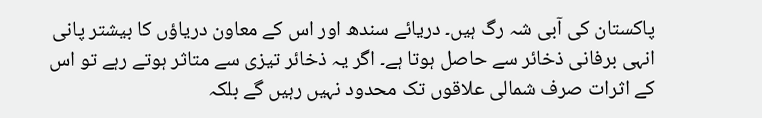پاکستان کی آبی شہ رگ ہیں۔ دریائے سندھ اور اس کے معاون دریاؤں کا بیشتر پانی انہی برفانی ذخائر سے حاصل ہوتا ہے۔ اگر یہ ذخائر تیزی سے متاثر ہوتے رہے تو اس کے اثرات صرف شمالی علاقوں تک محدود نہیں رہیں گے بلکہ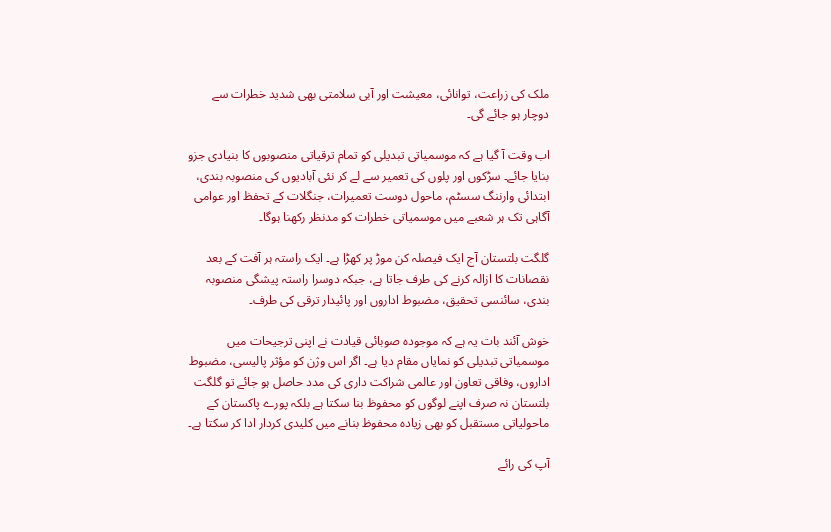ملک کی زراعت، توانائی، معیشت اور آبی سلامتی بھی شدید خطرات سے دوچار ہو جائے گی۔

اب وقت آ گیا ہے کہ موسمیاتی تبدیلی کو تمام ترقیاتی منصوبوں کا بنیادی جزو بنایا جائے۔ سڑکوں اور پلوں کی تعمیر سے لے کر نئی آبادیوں کی منصوبہ بندی، ابتدائی وارننگ سسٹم، ماحول دوست تعمیرات، جنگلات کے تحفظ اور عوامی آگاہی تک ہر شعبے میں موسمیاتی خطرات کو مدنظر رکھنا ہوگا۔

گلگت بلتستان آج ایک فیصلہ کن موڑ پر کھڑا ہے۔ ایک راستہ ہر آفت کے بعد نقصانات کا ازالہ کرنے کی طرف جاتا ہے، جبکہ دوسرا راستہ پیشگی منصوبہ بندی، سائنسی تحقیق، مضبوط اداروں اور پائیدار ترقی کی طرف۔

خوش آئند بات یہ ہے کہ موجودہ صوبائی قیادت نے اپنی ترجیحات میں موسمیاتی تبدیلی کو نمایاں مقام دیا ہے۔ اگر اس وژن کو مؤثر پالیسی، مضبوط اداروں، وفاقی تعاون اور عالمی شراکت داری کی مدد حاصل ہو جائے تو گلگت بلتستان نہ صرف اپنے لوگوں کو محفوظ بنا سکتا ہے بلکہ پورے پاکستان کے ماحولیاتی مستقبل کو بھی زیادہ محفوظ بنانے میں کلیدی کردار ادا کر سکتا ہے۔

آپ کی رائے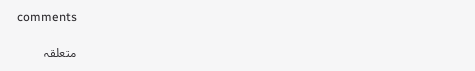comments

متعلقہ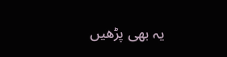یہ بھی پڑھیں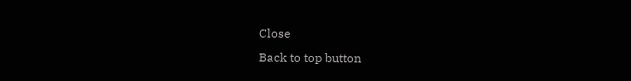Close
Back to top button